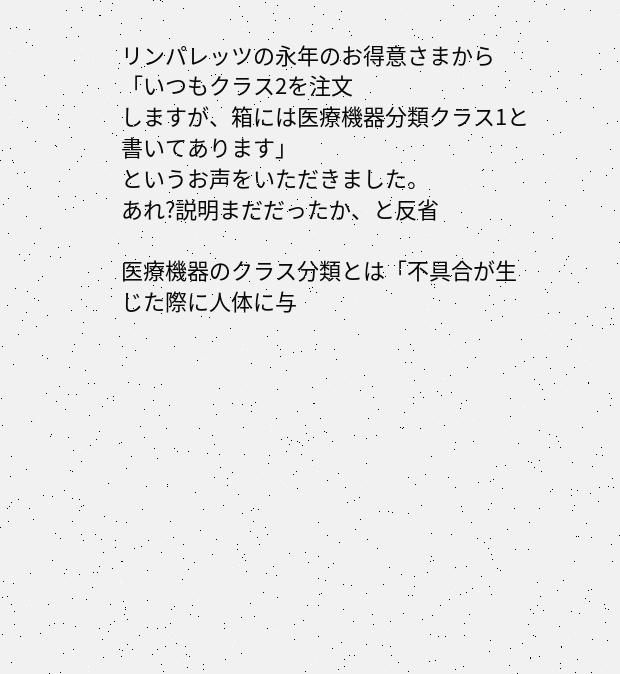リンパレッツの永年のお得意さまから「いつもクラス2を注文
しますが、箱には医療機器分類クラス1と書いてあります」
というお声をいただきました。
あれ?説明まだだったか、と反省

医療機器のクラス分類とは「不具合が生じた際に人体に与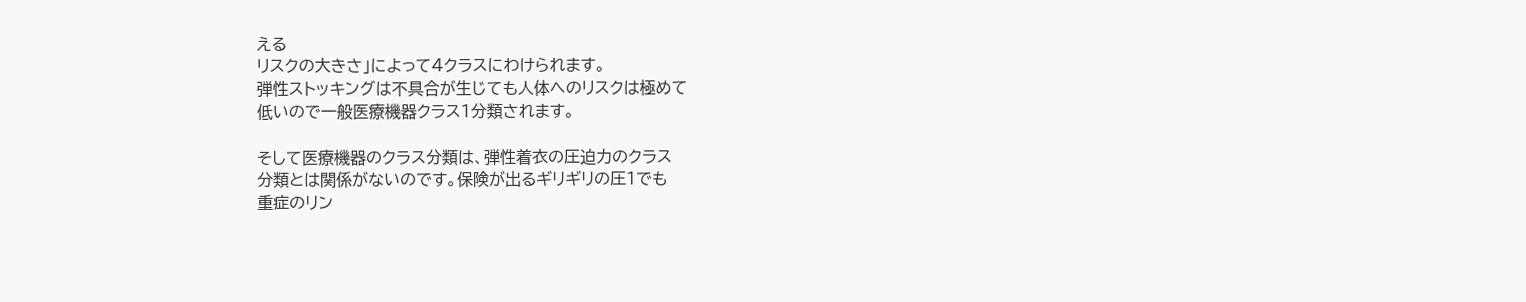える
リスクの大きさ」によって4クラスにわけられます。
弾性ストッキングは不具合が生じても人体へのリスクは極めて
低いので一般医療機器クラス1分類されます。

そして医療機器のクラス分類は、弾性着衣の圧迫力のクラス
分類とは関係がないのです。保険が出るギリギリの圧1でも
重症のリン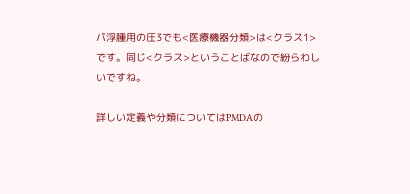パ浮腫用の圧3でも<医療機器分類>は<クラス1>
です。同じ<クラス>ということばなので紛らわしいですね。

詳しい定義や分類についてはPMDAの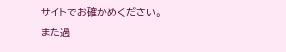サイトでお確かめください。
また過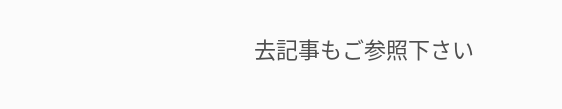去記事もご参照下さい